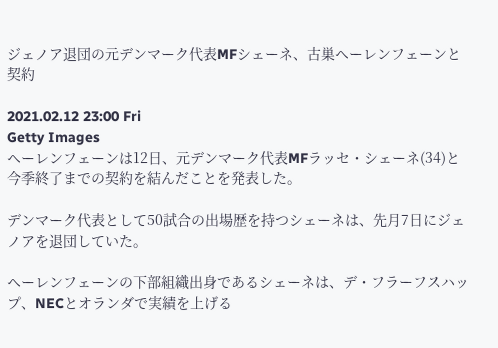ジェノア退団の元デンマーク代表MFシェーネ、古巣ヘーレンフェーンと契約

2021.02.12 23:00 Fri
Getty Images
ヘーレンフェーンは12日、元デンマーク代表MFラッセ・シェーネ(34)と今季終了までの契約を結んだことを発表した。

デンマーク代表として50試合の出場歴を持つシェーネは、先月7日にジェノアを退団していた。

ヘーレンフェーンの下部組織出身であるシェーネは、デ・フラーフスハップ、NECとオランダで実績を上げる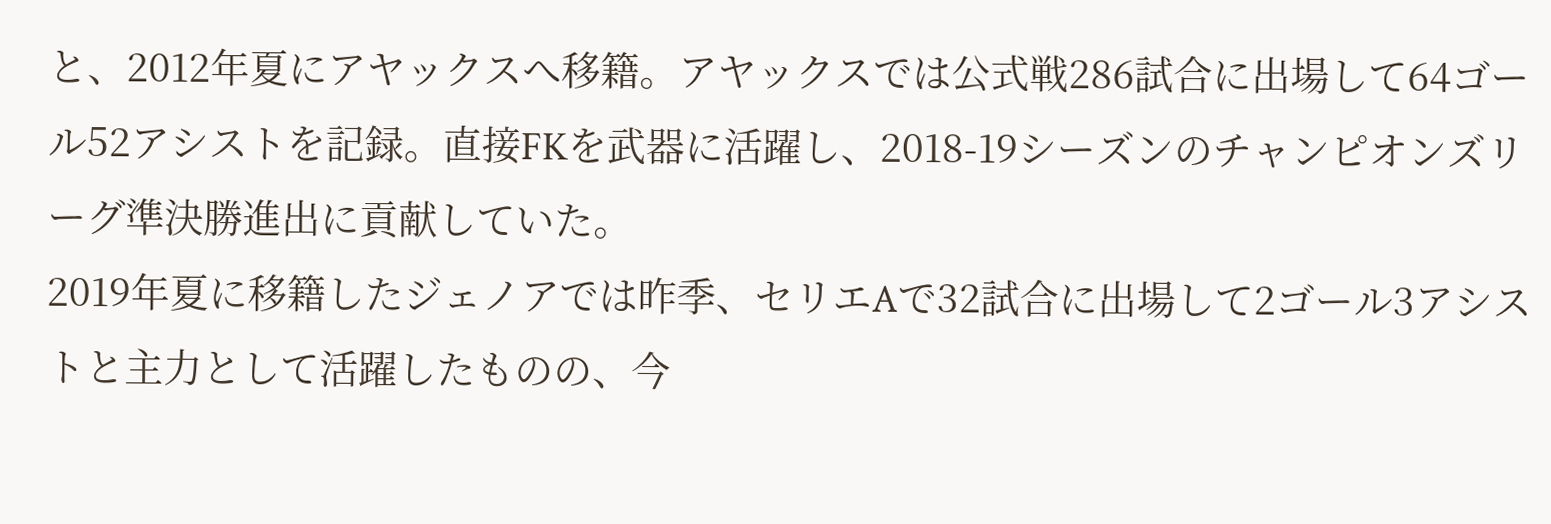と、2012年夏にアヤックスへ移籍。アヤックスでは公式戦286試合に出場して64ゴール52アシストを記録。直接FKを武器に活躍し、2018-19シーズンのチャンピオンズリーグ準決勝進出に貢献していた。
2019年夏に移籍したジェノアでは昨季、セリエAで32試合に出場して2ゴール3アシストと主力として活躍したものの、今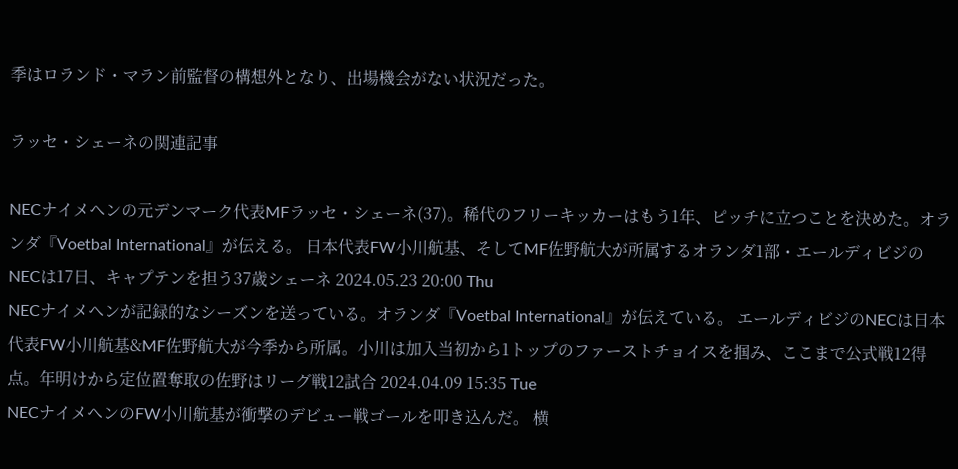季はロランド・マラン前監督の構想外となり、出場機会がない状況だった。

ラッセ・シェーネの関連記事

NECナイメヘンの元デンマーク代表MFラッセ・シェーネ(37)。稀代のフリーキッカーはもう1年、ピッチに立つことを決めた。オランダ『Voetbal International』が伝える。 日本代表FW小川航基、そしてMF佐野航大が所属するオランダ1部・エールディビジのNECは17日、キャプテンを担う37歳シェーネ 2024.05.23 20:00 Thu
NECナイメヘンが記録的なシーズンを送っている。オランダ『Voetbal International』が伝えている。 エールディビジのNECは日本代表FW小川航基&MF佐野航大が今季から所属。小川は加入当初から1トップのファーストチョイスを掴み、ここまで公式戦12得点。年明けから定位置奪取の佐野はリーグ戦12試合 2024.04.09 15:35 Tue
NECナイメヘンのFW小川航基が衝撃のデビュー戦ゴールを叩き込んだ。 横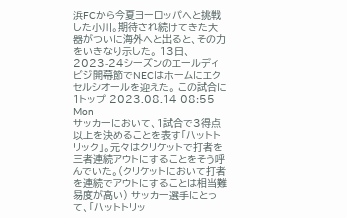浜FCから今夏ヨーロッパへと挑戦した小川。期待され続けてきた大器がついに海外へと出ると、その力をいきなり示した。 13日、2023-24シーズンのエールディビジ開幕節でNECはホームにエクセルシオールを迎えた。 この試合に1トップ 2023.08.14 08:55 Mon
サッカーにおいて、1試合で3得点以上を決めることを表す「ハットトリック」。元々はクリケットで打者を三者連続アウトにすることをそう呼んでいた。(クリケットにおいて打者を連続でアウトにすることは相当難易度が高い) サッカー選手にとって、「ハットトリッ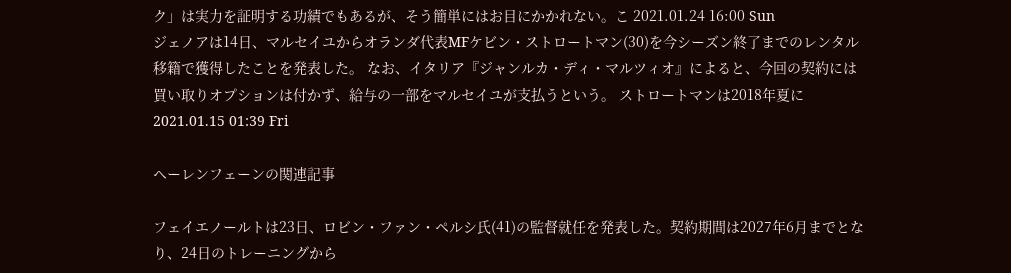ク」は実力を証明する功績でもあるが、そう簡単にはお目にかかれない。こ 2021.01.24 16:00 Sun
ジェノアは14日、マルセイユからオランダ代表MFケビン・ストロートマン(30)を今シーズン終了までのレンタル移籍で獲得したことを発表した。 なお、イタリア『ジャンルカ・ディ・マルツィオ』によると、今回の契約には買い取りオプションは付かず、給与の一部をマルセイユが支払うという。 ストロートマンは2018年夏に 2021.01.15 01:39 Fri

ヘーレンフェーンの関連記事

フェイエノールトは23日、ロビン・ファン・ペルシ氏(41)の監督就任を発表した。契約期間は2027年6月までとなり、24日のトレーニングから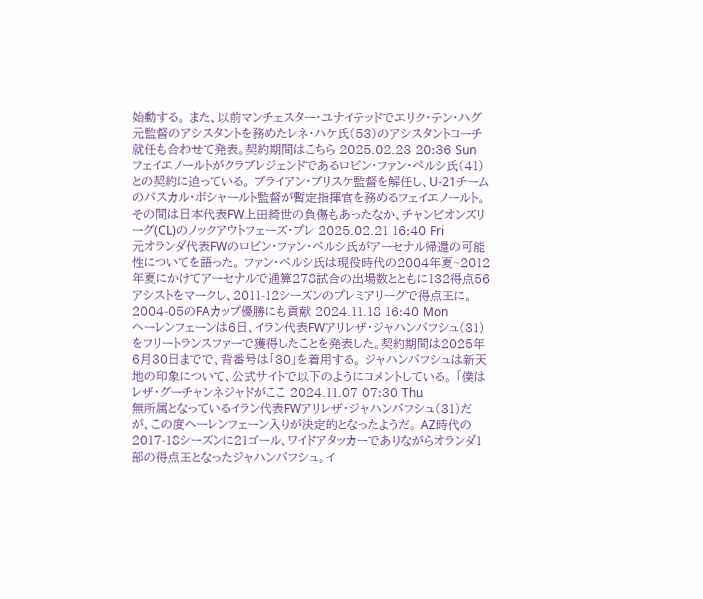始動する。 また、以前マンチェスター・ユナイテッドでエリク・テン・ハグ元監督のアシスタントを務めたレネ・ハケ氏(53)のアシスタントコーチ就任も合わせて発表。契約期間はこちら 2025.02.23 20:36 Sun
フェイエノールトがクラブレジェンドであるロビン・ファン・ペルシ氏(41)との契約に迫っている。 ブライアン・ブリスケ監督を解任し、U-21チームのパスカル・ボシャールト監督が暫定指揮官を務めるフェイエノールト。その間は日本代表FW上田綺世の負傷もあったなか、チャンピオンズリーグ(CL)のノックアウトフェーズ・プレ 2025.02.21 16:40 Fri
元オランダ代表FWのロビン・ファン・ペルシ氏がアーセナル帰還の可能性についてを語った。 ファン・ペルシ氏は現役時代の2004年夏~2012年夏にかけてアーセナルで通算278試合の出場数とともに132得点56アシストをマークし、2011-12シーズンのプレミアリーグで得点王に。2004-05のFAカップ優勝にも貢献 2024.11.18 16:40 Mon
ヘーレンフェーンは6日、イラン代表FWアリレザ・ジャハンバフシュ(31)をフリートランスファーで獲得したことを発表した。契約期間は2025年6月30日までで、背番号は「30」を着用する。 ジャハンバフシュは新天地の印象について、公式サイトで以下のようにコメントしている。 「僕はレザ・グーチャンネジャドがここ 2024.11.07 07:30 Thu
無所属となっているイラン代表FWアリレザ・ジャハンバフシュ(31)だが、この度ヘーレンフェーン入りが決定的となったようだ。 AZ時代の2017-18シーズンに21ゴール、ワイドアタッカーでありながらオランダ1部の得点王となったジャハンバフシュ。イ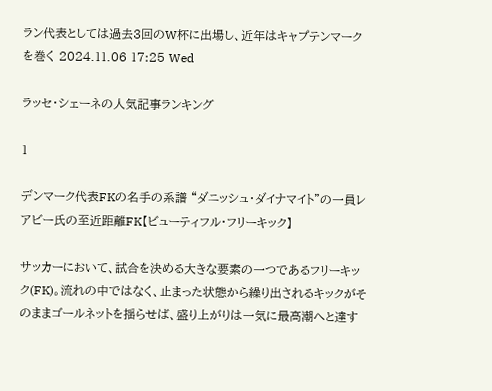ラン代表としては過去3回のW杯に出場し、近年はキャプテンマークを巻く 2024.11.06 17:25 Wed

ラッセ・シェーネの人気記事ランキング

1

デンマーク代表FKの名手の系譜 “ダニッシュ・ダイナマイト”の一員レアビー氏の至近距離FK【ビューティフル・フリーキック】

サッカーにおいて、試合を決める大きな要素の一つであるフリーキック(FK)。流れの中ではなく、止まった状態から繰り出されるキックがそのままゴールネットを揺らせば、盛り上がりは一気に最高潮へと達す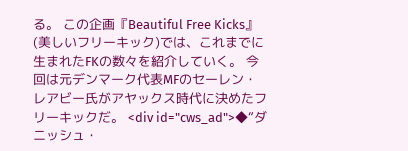る。 この企画『Beautiful Free Kicks』(美しいフリーキック)では、これまでに生まれたFKの数々を紹介していく。 今回は元デンマーク代表MFのセーレン・レアビー氏がアヤックス時代に決めたフリーキックだ。 <div id="cws_ad">◆“ダニッシュ・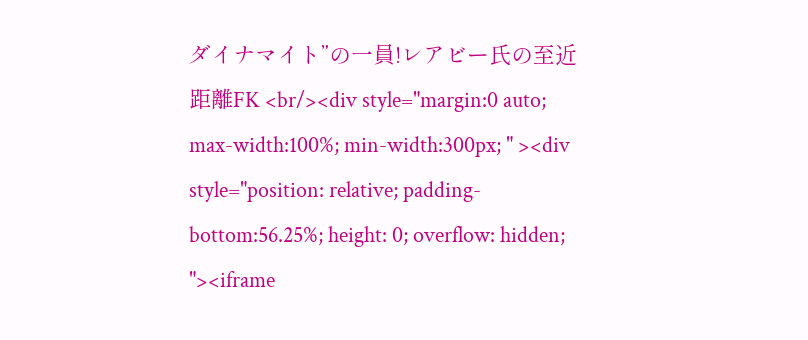ダイナマイト”の一員!レアビー氏の至近距離FK <br/><div style="margin:0 auto; max-width:100%; min-width:300px; " ><div style="position: relative; padding-bottom:56.25%; height: 0; overflow: hidden; "><iframe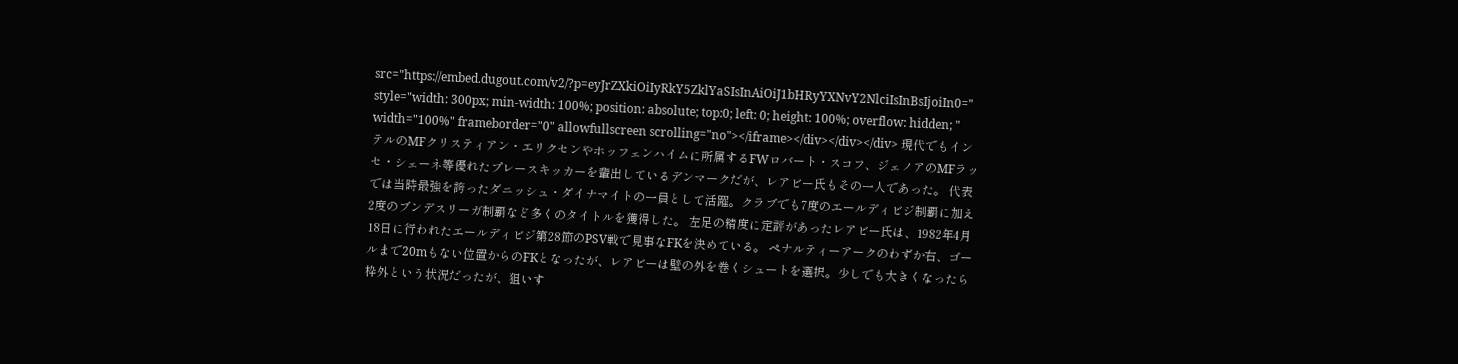src="https://embed.dugout.com/v2/?p=eyJrZXkiOiIyRkY5ZklYaSIsInAiOiJ1bHRyYXNvY2NlciIsInBsIjoiIn0=" style="width: 300px; min-width: 100%; position: absolute; top:0; left: 0; height: 100%; overflow: hidden; " width="100%" frameborder="0" allowfullscreen scrolling="no"></iframe></div></div></div> 現代でもインテルのMFクリスティアン・エリクセンやホッフェンハイムに所属するFWロバート・スコフ、ジェノアのMFラッセ・シェーネ等優れたプレースキッカーを輩出しているデンマークだが、レアビー氏もその一人であった。 代表では当時最強を誇ったダニッシュ・ダイナマイトの一員として活躍。クラブでも7度のエールディビジ制覇に加え2度のブンデスリーガ制覇など多くのタイトルを獲得した。 左足の精度に定評があったレアビー氏は、1982年4月18日に行われたエールディビジ第28節のPSV戦で見事なFKを決めている。 ペナルティーアークのわずか右、ゴールまで20mもない位置からのFKとなったが、レアビーは壁の外を巻くシュートを選択。少しでも大きくなったら枠外という状況だったが、狙いす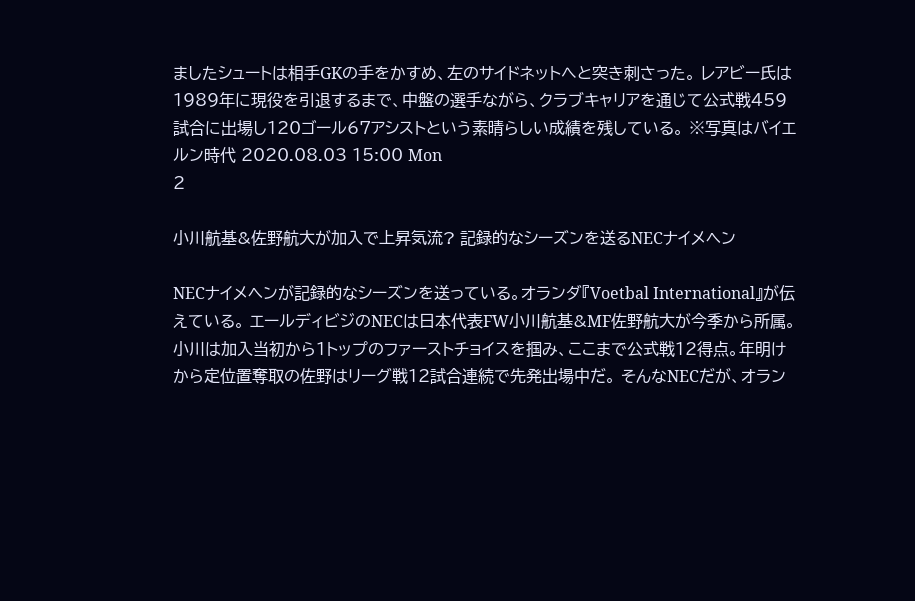ましたシュートは相手GKの手をかすめ、左のサイドネットへと突き刺さった。 レアビー氏は1989年に現役を引退するまで、中盤の選手ながら、クラブキャリアを通じて公式戦459試合に出場し120ゴール67アシストという素晴らしい成績を残している。 ※写真はバイエルン時代 2020.08.03 15:00 Mon
2

小川航基&佐野航大が加入で上昇気流? 記録的なシーズンを送るNECナイメヘン

NECナイメヘンが記録的なシーズンを送っている。オランダ『Voetbal International』が伝えている。 エールディビジのNECは日本代表FW小川航基&MF佐野航大が今季から所属。小川は加入当初から1トップのファーストチョイスを掴み、ここまで公式戦12得点。年明けから定位置奪取の佐野はリーグ戦12試合連続で先発出場中だ。 そんなNECだが、オラン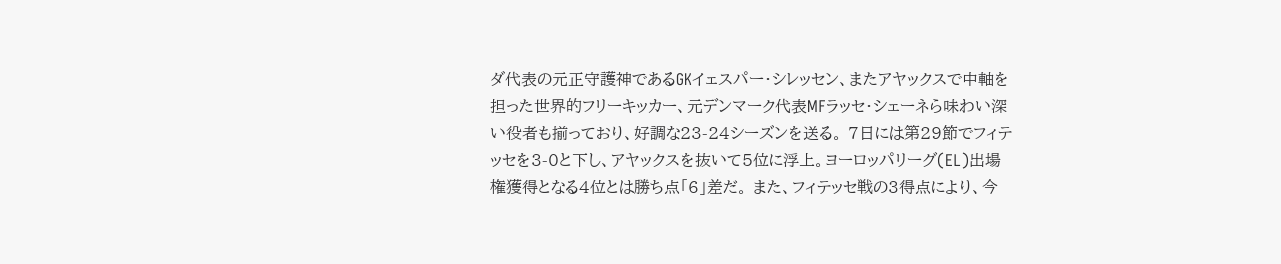ダ代表の元正守護神であるGKイェスパー・シレッセン、またアヤックスで中軸を担った世界的フリーキッカー、元デンマーク代表MFラッセ・シェーネら味わい深い役者も揃っており、好調な23-24シーズンを送る。 7日には第29節でフィテッセを3-0と下し、アヤックスを抜いて5位に浮上。ヨーロッパリーグ(EL)出場権獲得となる4位とは勝ち点「6」差だ。 また、フィテッセ戦の3得点により、今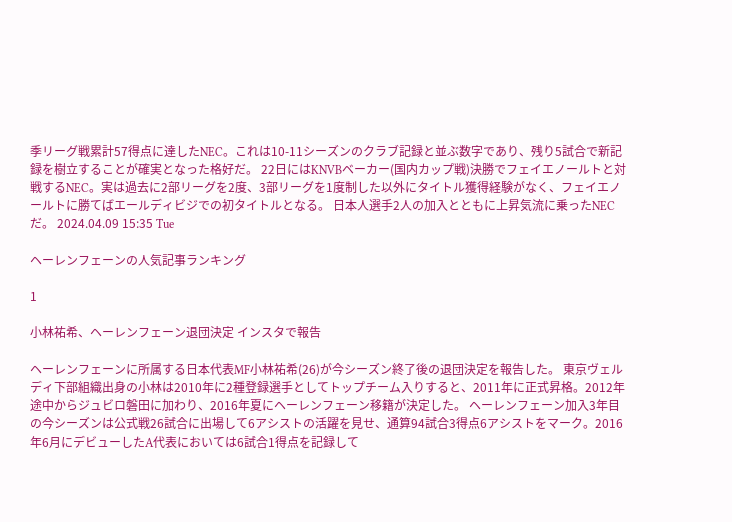季リーグ戦累計57得点に達したNEC。これは10-11シーズンのクラブ記録と並ぶ数字であり、残り5試合で新記録を樹立することが確実となった格好だ。 22日にはKNVBベーカー(国内カップ戦)決勝でフェイエノールトと対戦するNEC。実は過去に2部リーグを2度、3部リーグを1度制した以外にタイトル獲得経験がなく、フェイエノールトに勝てばエールディビジでの初タイトルとなる。 日本人選手2人の加入とともに上昇気流に乗ったNECだ。 2024.04.09 15:35 Tue

ヘーレンフェーンの人気記事ランキング

1

小林祐希、ヘーレンフェーン退団決定 インスタで報告

ヘーレンフェーンに所属する日本代表MF小林祐希(26)が今シーズン終了後の退団決定を報告した。 東京ヴェルディ下部組織出身の小林は2010年に2種登録選手としてトップチーム入りすると、2011年に正式昇格。2012年途中からジュビロ磐田に加わり、2016年夏にヘーレンフェーン移籍が決定した。 ヘーレンフェーン加入3年目の今シーズンは公式戦26試合に出場して6アシストの活躍を見せ、通算94試合3得点6アシストをマーク。2016年6月にデビューしたA代表においては6試合1得点を記録して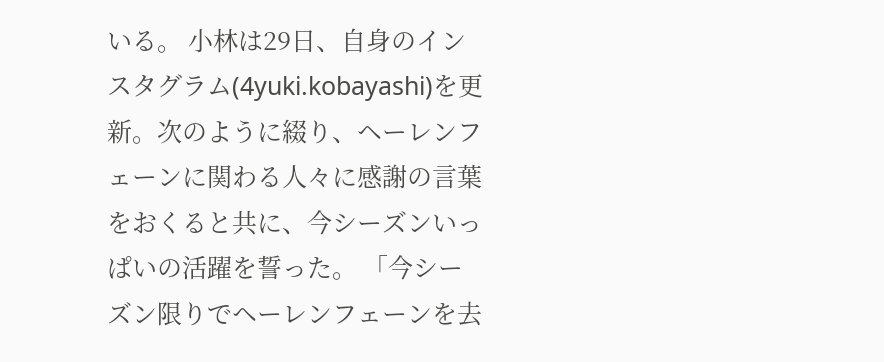いる。 小林は29日、自身のインスタグラム(4yuki.kobayashi)を更新。次のように綴り、ヘーレンフェーンに関わる人々に感謝の言葉をおくると共に、今シーズンいっぱいの活躍を誓った。 「今シーズン限りでヘーレンフェーンを去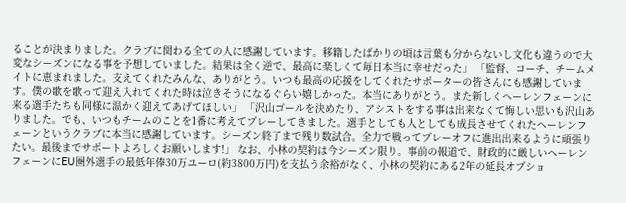ることが決まりました。クラブに関わる全ての人に感謝しています。移籍したばかりの頃は言葉も分からないし文化も違うので大変なシーズンになる事を予想していました。結果は全く逆で、最高に楽しくて毎日本当に幸せだった」 「監督、コーチ、チームメイトに恵まれました。支えてくれたみんな、ありがとう。いつも最高の応援をしてくれたサポーターの皆さんにも感謝しています。僕の歌を歌って迎え入れてくれた時は泣きそうになるぐらい嬉しかった。本当にありがとう。また新しくヘーレンフェーンに来る選手たちも同様に温かく迎えてあげてほしい」 「沢山ゴールを決めたり、アシストをする事は出来なくて悔しい思いも沢山ありました。でも、いつもチームのことを1番に考えてプレーしてきました。選手としても人としても成長させてくれたヘーレンフェーンというクラブに本当に感謝しています。シーズン終了まで残り数試合。全力で戦ってプレーオフに進出出来るように頑張りたい。最後までサポートよろしくお願いします!」 なお、小林の契約は今シーズン限り。事前の報道で、財政的に厳しいヘーレンフェーンにEU圏外選手の最低年俸30万ユーロ(約3800万円)を支払う余裕がなく、小林の契約にある2年の延長オプショ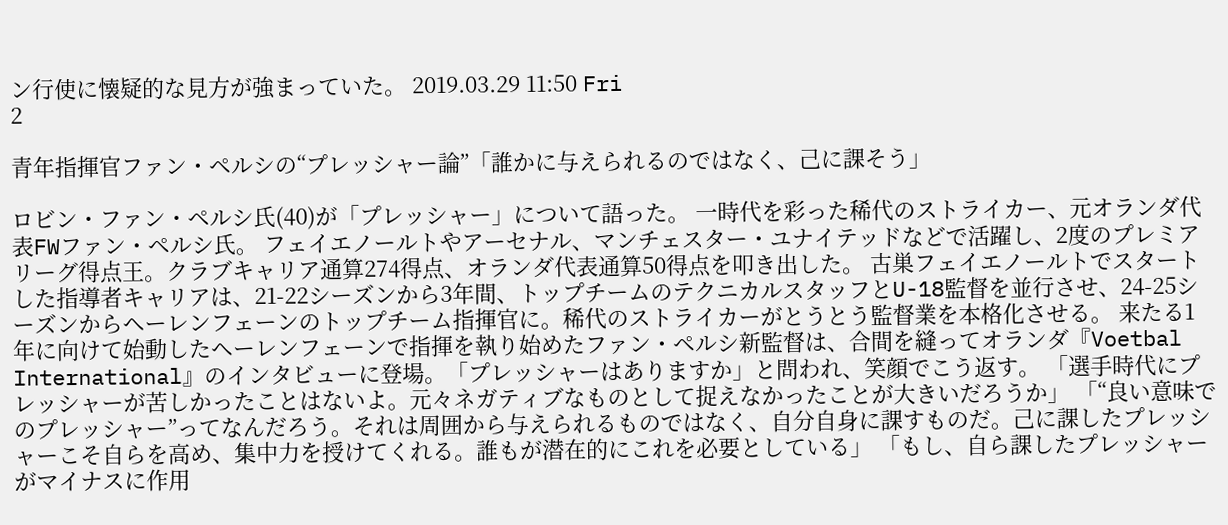ン行使に懐疑的な見方が強まっていた。 2019.03.29 11:50 Fri
2

青年指揮官ファン・ペルシの“プレッシャー論”「誰かに与えられるのではなく、己に課そう」

ロビン・ファン・ペルシ氏(40)が「プレッシャー」について語った。 一時代を彩った稀代のストライカー、元オランダ代表FWファン・ペルシ氏。 フェイエノールトやアーセナル、マンチェスター・ユナイテッドなどで活躍し、2度のプレミアリーグ得点王。クラブキャリア通算274得点、オランダ代表通算50得点を叩き出した。 古巣フェイエノールトでスタートした指導者キャリアは、21-22シーズンから3年間、トップチームのテクニカルスタッフとU-18監督を並行させ、24-25シーズンからヘーレンフェーンのトップチーム指揮官に。稀代のストライカーがとうとう監督業を本格化させる。 来たる1年に向けて始動したヘーレンフェーンで指揮を執り始めたファン・ペルシ新監督は、合間を縫ってオランダ『Voetbal International』のインタビューに登場。「プレッシャーはありますか」と問われ、笑顔でこう返す。 「選手時代にプレッシャーが苦しかったことはないよ。元々ネガティブなものとして捉えなかったことが大きいだろうか」 「“良い意味でのプレッシャー”ってなんだろう。それは周囲から与えられるものではなく、自分自身に課すものだ。己に課したプレッシャーこそ自らを高め、集中力を授けてくれる。誰もが潜在的にこれを必要としている」 「もし、自ら課したプレッシャーがマイナスに作用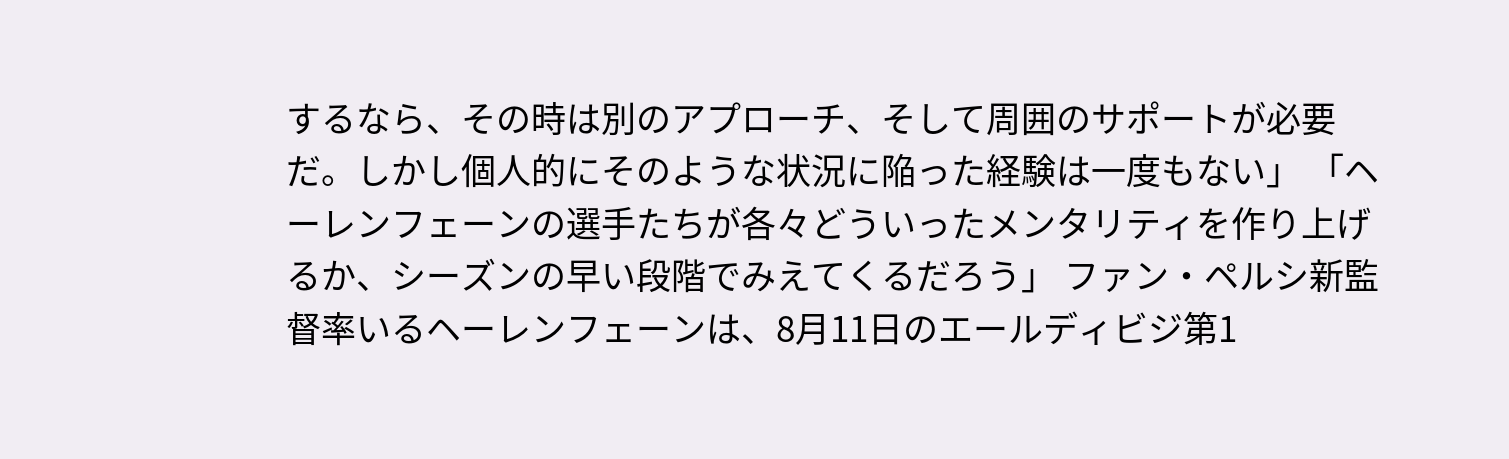するなら、その時は別のアプローチ、そして周囲のサポートが必要だ。しかし個人的にそのような状況に陥った経験は一度もない」 「ヘーレンフェーンの選手たちが各々どういったメンタリティを作り上げるか、シーズンの早い段階でみえてくるだろう」 ファン・ペルシ新監督率いるヘーレンフェーンは、8月11日のエールディビジ第1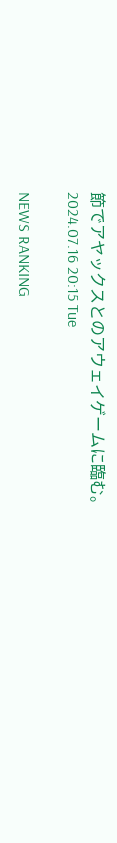節でアヤックスとのアウェイゲームに臨む。 2024.07.16 20:15 Tue

NEWS RANKING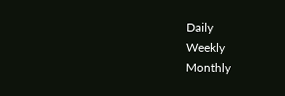Daily
Weekly
Monthly